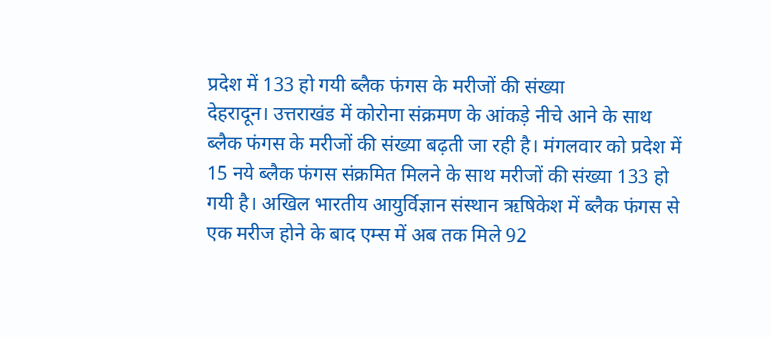प्रदेश में 133 हो गयी ब्लैक फंगस के मरीजों की संख्या
देहरादून। उत्तराखंड में कोरोना संक्रमण के आंकड़े नीचे आने के साथ ब्लैक फंगस के मरीजों की संख्या बढ़ती जा रही है। मंगलवार को प्रदेश में 15 नये ब्लैक फंगस संक्रमित मिलने के साथ मरीजों की संख्या 133 हो गयी है। अखिल भारतीय आयुर्विज्ञान संस्थान ऋषिकेश में ब्लैक फंगस से एक मरीज होने के बाद एम्स में अब तक मिले 92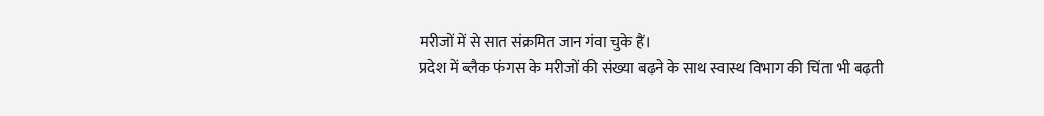मरीजों में से सात संक्रमित जान गंवा चुके हैं।
प्रदेश में ब्लैक फंगस के मरीजों की संख्या बढ़ने के साथ स्वास्थ विभाग की चिंता भी बढ़ती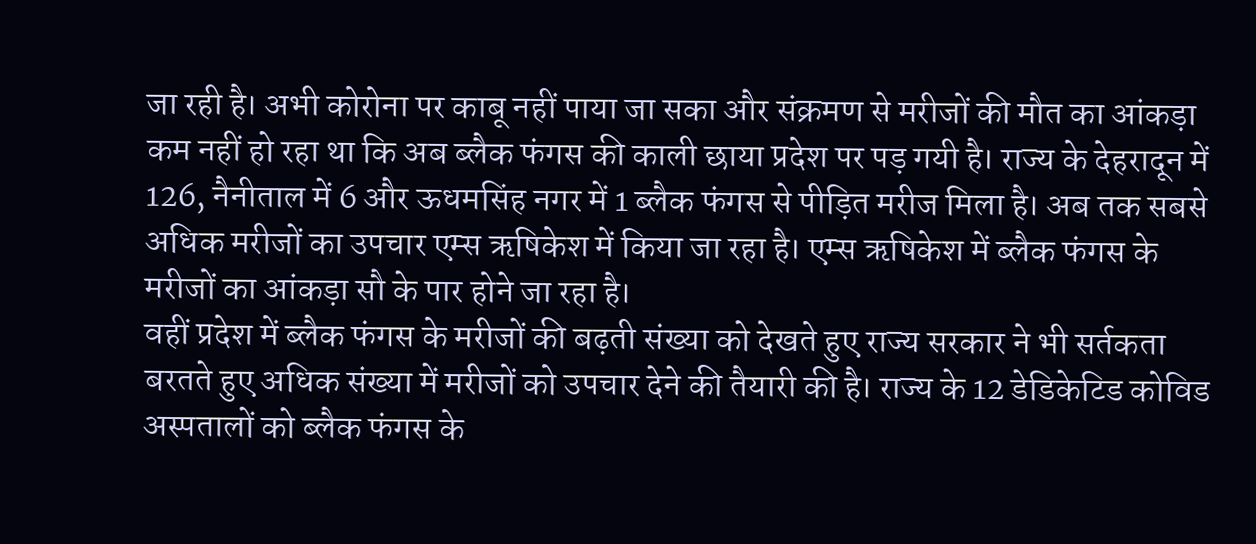जा रही है। अभी कोरोना पर काबू नहीं पाया जा सका और संक्रमण से मरीजों की मौत का आंकड़ा कम नहीं हो रहा था कि अब ब्लैक फंगस की काली छाया प्रदेश पर पड़ गयी है। राज्य के देहरादून में 126, नैनीताल में 6 और ऊधमसिंह नगर में 1 ब्लैक फंगस से पीड़ित मरीज मिला है। अब तक सबसे अधिक मरीजों का उपचार एम्स ऋषिकेश में किया जा रहा है। एम्स ऋषिकेश में ब्लैक फंगस के मरीजों का आंकड़ा सौ के पार होने जा रहा है।
वहीं प्रदेश में ब्लैक फंगस के मरीजों की बढ़ती संख्या को देखते हुए राज्य सरकार ने भी सर्तकता बरतते हुए अधिक संख्या में मरीजों को उपचार देने की तैयारी की है। राज्य के 12 डेडिकेटिड कोविड अस्पतालों को ब्लैक फंगस के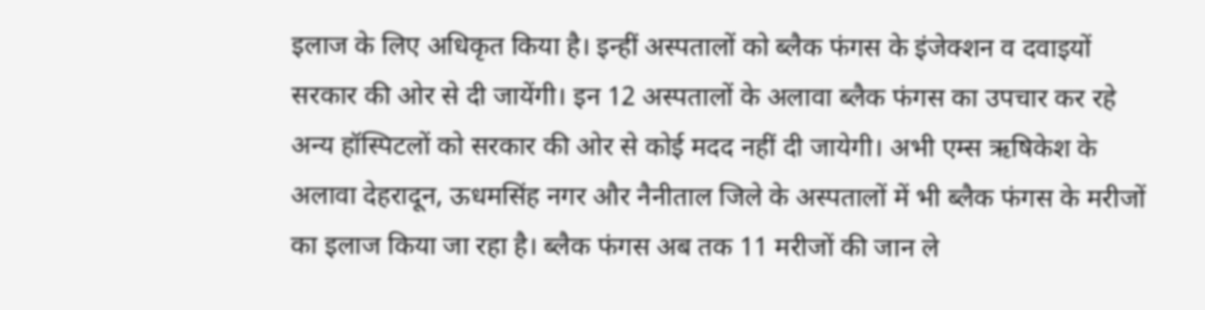इलाज के लिए अधिकृत किया है। इन्हीं अस्पतालों को ब्लैक फंगस के इंजेक्शन व दवाइयों सरकार की ओर से दी जायेंगी। इन 12 अस्पतालों के अलावा ब्लैक फंगस का उपचार कर रहे अन्य हॉस्पिटलों को सरकार की ओर से कोई मदद नहीं दी जायेगी। अभी एम्स ऋषिकेश के अलावा देहरादून, ऊधमसिंह नगर और नैनीताल जिले के अस्पतालों में भी ब्लैक फंगस के मरीजों का इलाज किया जा रहा है। ब्लैक फंगस अब तक 11 मरीजों की जान ले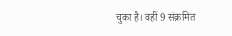चुका है। वहीं 9 संक्रमित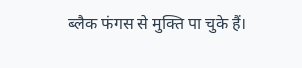ब्लैक फंगस से मुक्ति पा चुके हैं।